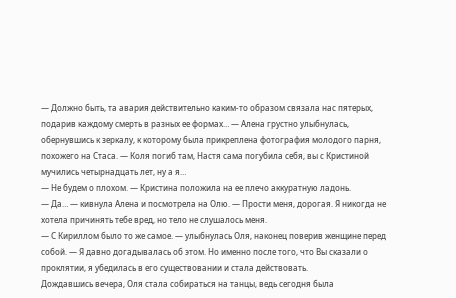— Должно быть, та авария действительно каким-то образом связала нас пятерых, подарив каждому смерть в разных ее формах… — Алена грустно улыбнулась, обернувшись к зеркалу, к которому была прикреплена фотография молодого парня, похожего на Стаса. — Коля погиб там, Настя сама погубила себя, вы с Кристиной мучились четырнадцать лет, ну а я…
— Не будем о плохом. — Кристина положила на ее плечо аккуратную ладонь.
— Да… — кивнула Алена и посмотрела на Олю. — Прости меня, дорогая. Я никогда не хотела причинять тебе вред, но тело не слушалось меня.
— С Кириллом было то же самое. — улыбнулась Оля, наконец поверив женщине перед собой. — Я давно догадывалась об этом. Но именно после того, что Вы сказали о проклятии, я убедилась в его существовании и стала действовать.
Дождавшись вечера, Оля стала собираться на танцы, ведь сегодня была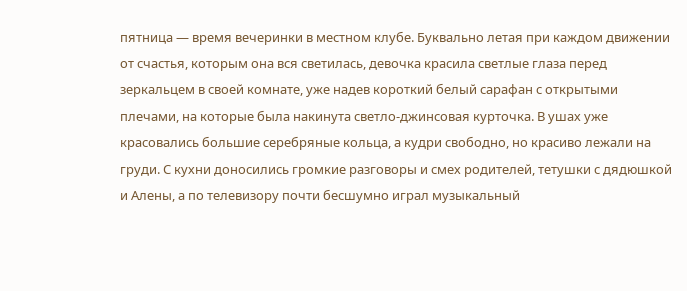пятница — время вечеринки в местном клубе. Буквально летая при каждом движении от счастья, которым она вся светилась, девочка красила светлые глаза перед зеркальцем в своей комнате, уже надев короткий белый сарафан с открытыми плечами, на которые была накинута светло-джинсовая курточка. В ушах уже красовались большие серебряные кольца, а кудри свободно, но красиво лежали на груди. С кухни доносились громкие разговоры и смех родителей, тетушки с дядюшкой и Алены, а по телевизору почти бесшумно играл музыкальный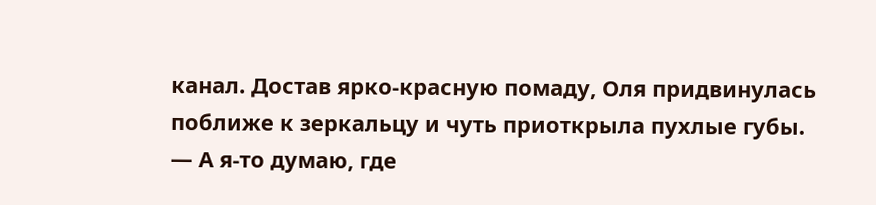канал. Достав ярко-красную помаду, Оля придвинулась поближе к зеркальцу и чуть приоткрыла пухлые губы.
— А я-то думаю, где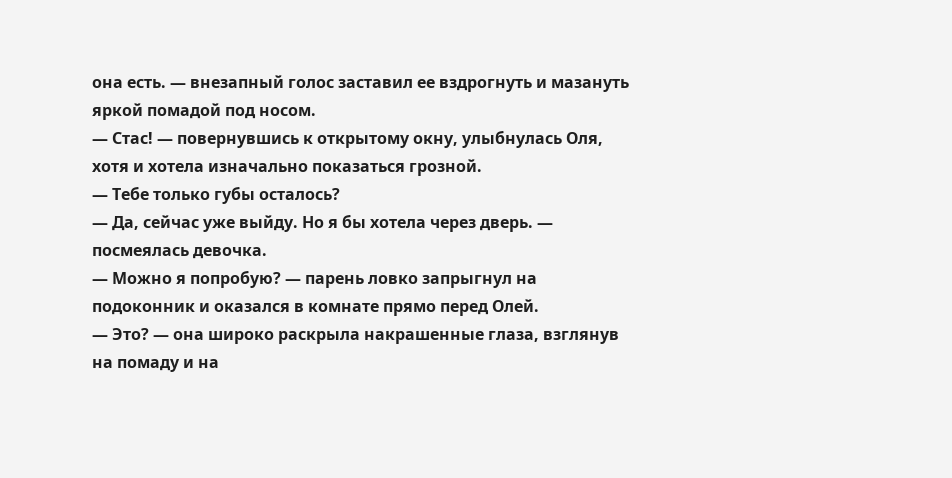она есть. — внезапный голос заставил ее вздрогнуть и мазануть яркой помадой под носом.
— Стас! — повернувшись к открытому окну, улыбнулась Оля, хотя и хотела изначально показаться грозной.
— Тебе только губы осталось?
— Да, сейчас уже выйду. Но я бы хотела через дверь. — посмеялась девочка.
— Можно я попробую? — парень ловко запрыгнул на подоконник и оказался в комнате прямо перед Олей.
— Это? — она широко раскрыла накрашенные глаза, взглянув на помаду и на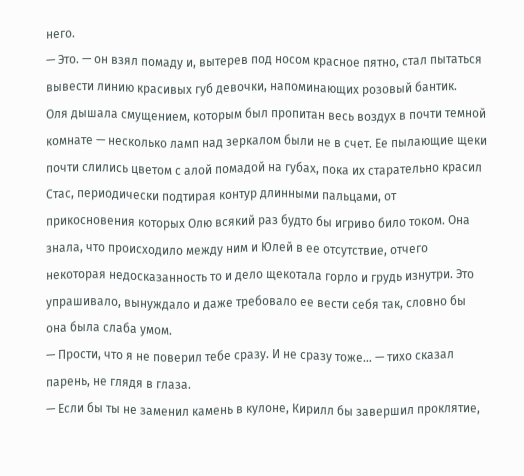него.
— Это. — он взял помаду и, вытерев под носом красное пятно, стал пытаться вывести линию красивых губ девочки, напоминающих розовый бантик.
Оля дышала смущением, которым был пропитан весь воздух в почти темной комнате — несколько ламп над зеркалом были не в счет. Ее пылающие щеки почти слились цветом с алой помадой на губах, пока их старательно красил Стас, периодически подтирая контур длинными пальцами, от прикосновения которых Олю всякий раз будто бы игриво било током. Она знала, что происходило между ним и Юлей в ее отсутствие, отчего некоторая недосказанность то и дело щекотала горло и грудь изнутри. Это упрашивало, вынуждало и даже требовало ее вести себя так, словно бы она была слаба умом.
— Прости, что я не поверил тебе сразу. И не сразу тоже… — тихо сказал парень, не глядя в глаза.
— Если бы ты не заменил камень в кулоне, Кирилл бы завершил проклятие,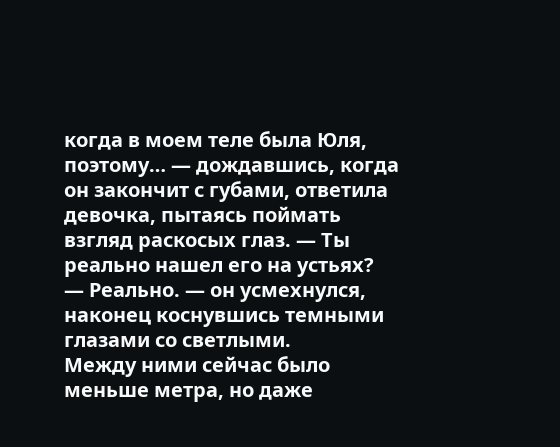когда в моем теле была Юля, поэтому… — дождавшись, когда он закончит с губами, ответила девочка, пытаясь поймать взгляд раскосых глаз. — Ты реально нашел его на устьях?
— Реально. — он усмехнулся, наконец коснувшись темными глазами со светлыми.
Между ними сейчас было меньше метра, но даже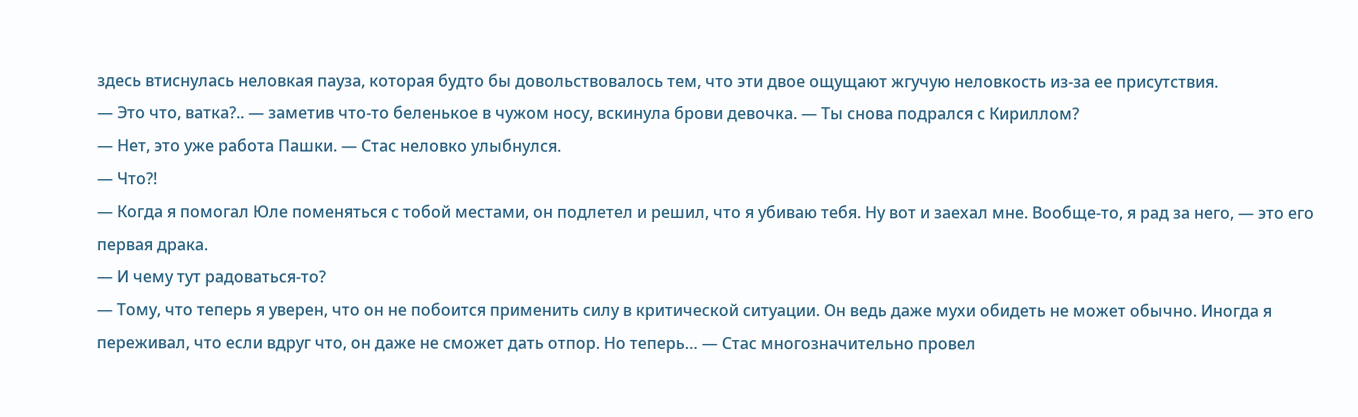здесь втиснулась неловкая пауза, которая будто бы довольствовалось тем, что эти двое ощущают жгучую неловкость из-за ее присутствия.
— Это что, ватка?.. — заметив что-то беленькое в чужом носу, вскинула брови девочка. — Ты снова подрался с Кириллом?
— Нет, это уже работа Пашки. — Стас неловко улыбнулся.
— Что?!
— Когда я помогал Юле поменяться с тобой местами, он подлетел и решил, что я убиваю тебя. Ну вот и заехал мне. Вообще-то, я рад за него, — это его первая драка.
— И чему тут радоваться-то?
— Тому, что теперь я уверен, что он не побоится применить силу в критической ситуации. Он ведь даже мухи обидеть не может обычно. Иногда я переживал, что если вдруг что, он даже не сможет дать отпор. Но теперь… — Стас многозначительно провел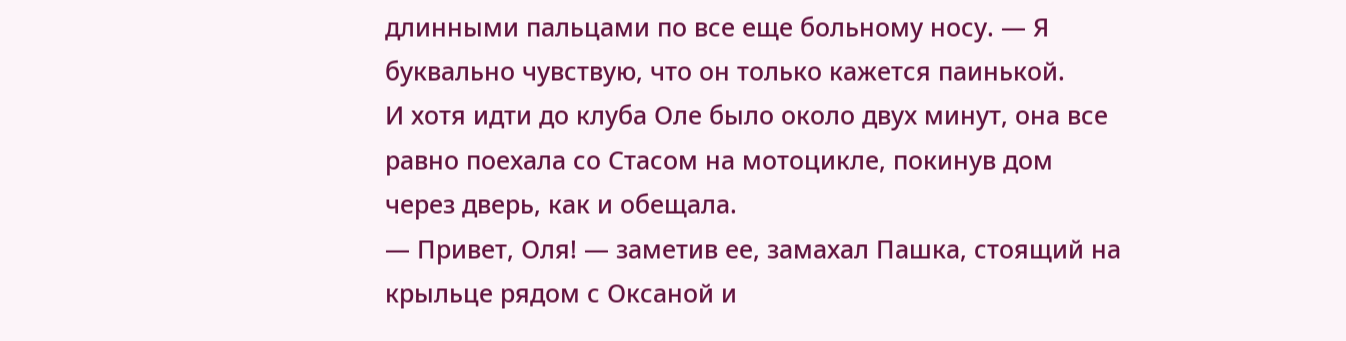длинными пальцами по все еще больному носу. — Я буквально чувствую, что он только кажется паинькой.
И хотя идти до клуба Оле было около двух минут, она все равно поехала со Стасом на мотоцикле, покинув дом через дверь, как и обещала.
— Привет, Оля! — заметив ее, замахал Пашка, стоящий на крыльце рядом с Оксаной и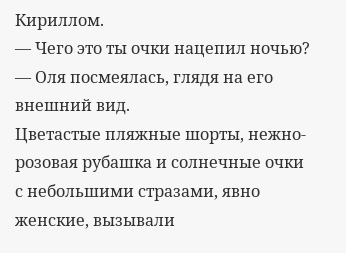Кириллом.
— Чего это ты очки нацепил ночью? — Оля посмеялась, глядя на его внешний вид.
Цветастые пляжные шорты, нежно-розовая рубашка и солнечные очки с небольшими стразами, явно женские, вызывали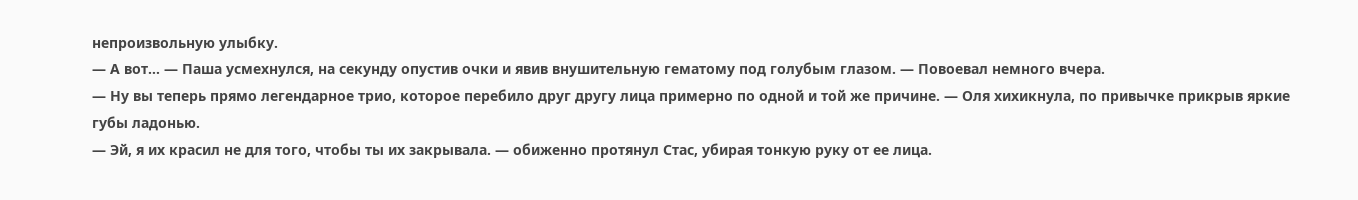непроизвольную улыбку.
— А вот… — Паша усмехнулся, на секунду опустив очки и явив внушительную гематому под голубым глазом. — Повоевал немного вчера.
— Ну вы теперь прямо легендарное трио, которое перебило друг другу лица примерно по одной и той же причине. — Оля хихикнула, по привычке прикрыв яркие губы ладонью.
— Эй, я их красил не для того, чтобы ты их закрывала. — обиженно протянул Стас, убирая тонкую руку от ее лица.